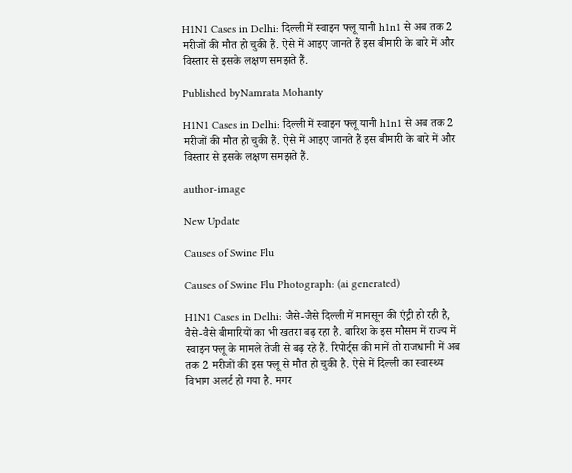H1N1 Cases in Delhi: दिल्ली में स्वाइन फ्लू यानी h1n1 से अब तक 2 मरीजों की मौत हो चुकी हैं. ऐसे में आइए जानते हैं इस बीमारी के बारे में और विस्तार से इसके लक्षण समझते हैं.

Published byNamrata Mohanty

H1N1 Cases in Delhi: दिल्ली में स्वाइन फ्लू यानी h1n1 से अब तक 2 मरीजों की मौत हो चुकी हैं. ऐसे में आइए जानते हैं इस बीमारी के बारे में और विस्तार से इसके लक्षण समझते हैं.

author-image

New Update

Causes of Swine Flu

Causes of Swine Flu Photograph: (ai generated)

H1N1 Cases in Delhi: जैसे-जैसे दिल्ली में मानसून की एंट्री हो रही है, वैसे-वैसे बीमारियों का भी खतरा बढ़ रहा है. बारिश के इस मौसम में राज्य में स्वाइन फ्लू के मामले तेजी से बढ़ रहे हैं. रिपोर्ट्स की मानें तो राजधानी में अब तक 2 मरीजों की इस फ्लू से मौत हो चुकी है. ऐसे में दिल्ली का स्वास्थ्य विभाग अलर्ट हो गया है. मगर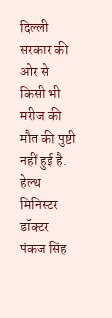दिल्ली सरकार की ओर से किसी भी मरीज की मौत की पुष्टी नहीं हुई है. हेल्थ मिनिस्टर डॉक्टर पंकज सिंह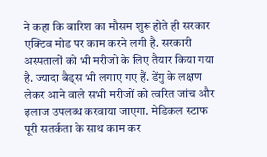ने कहा कि बारिश का मौसम शुरू होते ही सरकार एक्टिव मोड पर काम करने लगी है. सरकारी अस्पतालों को भी मरीजो के लिए तैयार किया गया है. ज्यादा बैड्स भी लगाए गए हैं. डेंगु के लक्षण लेकर आने वाले सभी मरीजों को त्वरित जांच और इलाज उपलब्ध करवाया जाएगा. मेडिकल स्टाफ पूरी सतर्कता के साथ काम कर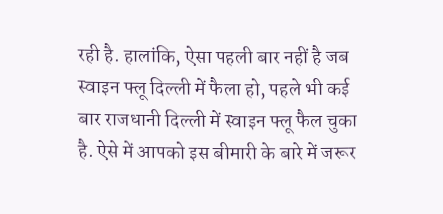रही है. हालांकि, ऐसा पहली बार नहीं है जब स्वाइन फ्लू दिल्ली में फैला हो, पहले भी कई बार राजधानी दिल्ली में स्वाइन फ्लू फैल चुका है. ऐसे में आपको इस बीमारी के बारे में जरूर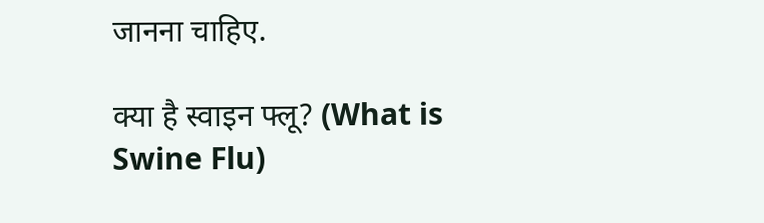जानना चाहिए.

क्या है स्वाइन फ्लू? (What is Swine Flu)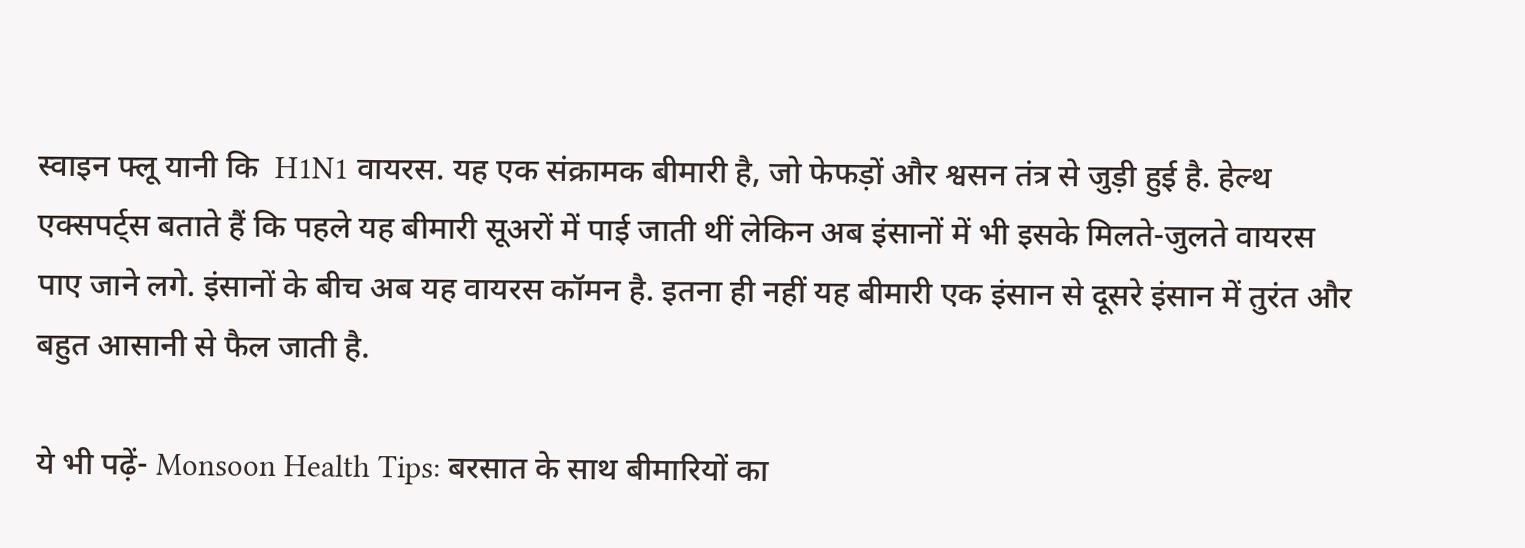स्वाइन फ्लू यानी कि  H1N1 वायरस. यह एक संक्रामक बीमारी है, जो फेफड़ों और श्वसन तंत्र से जुड़ी हुई है. हेल्थ एक्सपर्ट्स बताते हैं कि पहले यह बीमारी सूअरों में पाई जाती थीं लेकिन अब इंसानों में भी इसके मिलते-जुलते वायरस पाए जाने लगे. इंसानों के बीच अब यह वायरस कॉमन है. इतना ही नहीं यह बीमारी एक इंसान से दूसरे इंसान में तुरंत और बहुत आसानी से फैल जाती है.

ये भी पढ़ें- Monsoon Health Tips: बरसात के साथ बीमारियों का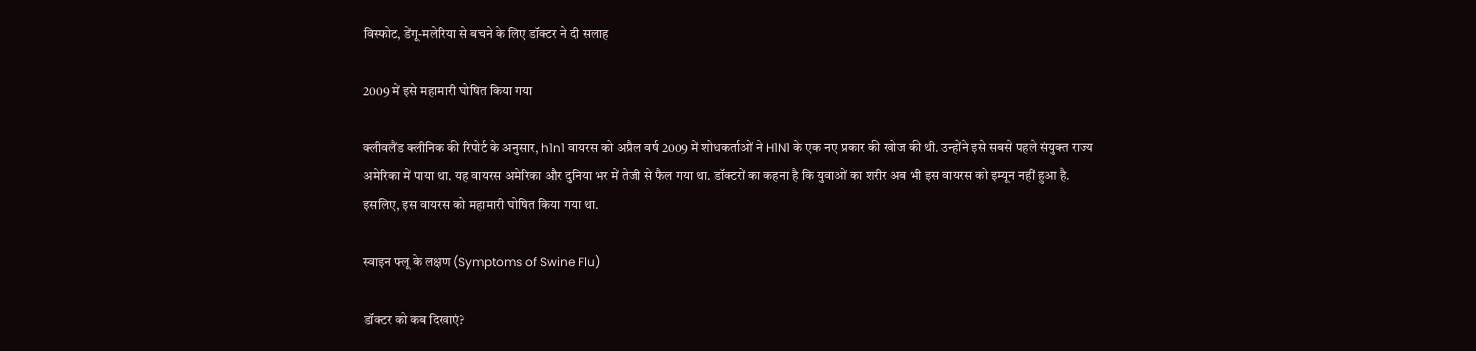विस्फोट, डेंगू-मलेरिया से बचने के लिए डॉक्टर ने दी सलाह

2009 में इसे महामारी घोषित किया गया

क्लीवलैंड क्लीनिक की रिपोर्ट के अनुसार, h1n1 वायरस को अप्रैल वर्ष 2009 में शोधकर्ताओं ने H1N1 के एक नए प्रकार की खोज की थी. उन्होंने इसे सबसे पहले संयुक्त राज्य अमेरिका में पाया था. यह वायरस अमेरिका और दुनिया भर में तेजी से फैल गया था. डॉक्टरों का कहना है कि युवाओं का शरीर अब भी इस वायरस को इम्यून नहीं हुआ है. इसलिए, इस वायरस को महामारी घोषित किया गया था.

स्वाइन फ्लू के लक्षण (Symptoms of Swine Flu)

डॉक्टर को कब दिखाएं?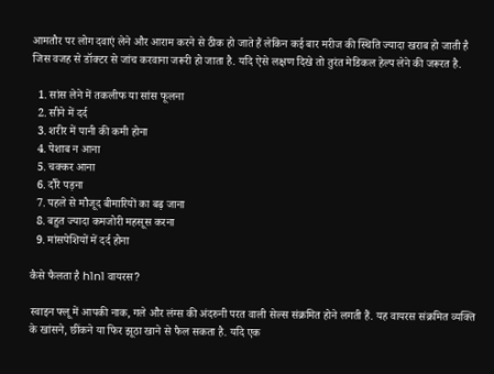आमतौर पर लोग दवाएं लेने और आराम करने से ठीक हो जाते हैं लेकिन कई बार मरीज की स्थिति ज्यादा खराब हो जाती है जिस वजह से डॉक्टर से जांच करवाना जरूरी हो जाता है. यदि ऐसे लक्षण दिखे तो तुरंत मेडिकल हेल्प लेने की जरूरत है.

  1. सांस लेने में तकलीफ या सांस फूलना
  2. सीने में दर्द
  3. शरीर में पानी की कमी होना
  4. पेशाब न आना
  5. चक्कर आना
  6. दौरे पड़ना
  7. पहले से मौजूद बीमारियों का बढ़ जाना
  8. बहुत ज्यादा कमजोरी महसूस करना
  9. मांसपेशियों में दर्द होना

कैसे फैलता है h1n1 वायरस?

स्वाइन फ्लू में आपकी नाक, गले और लंग्स की अंदरुनी परत वाली सेल्स संक्रमित होने लगती हैं. यह वायरस संक्रमित व्यक्ति के खांसने, छींकने या फिर झूठा खाने से फैल सकता है. यदि एक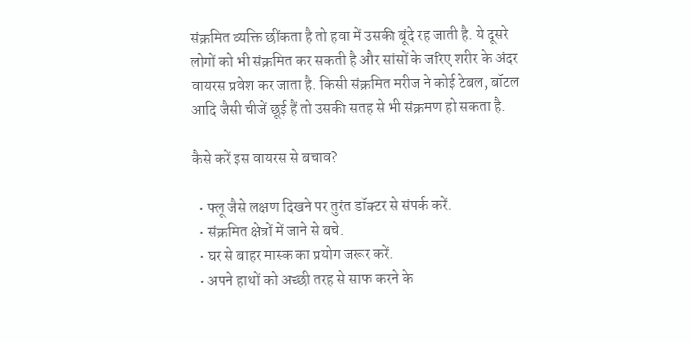संक्रमित व्यक्ति छींकता है तो हवा में उसकी बूंदे रह जाती है. ये दूसरे लोगों को भी संक्रमित कर सकती है और सांसों के जरिए शरीर के अंदर वायरस प्रवेश कर जाता है. किसी संक्रमित मरीज ने कोई टेबल, बॉटल आदि जैसी चीजें छूई हैं तो उसकी सतह से भी संक्रमण हो सकता है.

कैसे करें इस वायरस से बचाव?

  • फ्लू जैसे लक्षण दिखने पर तुरंत डॉक्टर से संपर्क करें.
  • संक्रमित क्षेत्रों में जाने से बचे.
  • घर से बाहर मास्क का प्रयोग जरूर करें.
  • अपने हाथों को अच्छी तरह से साफ करने के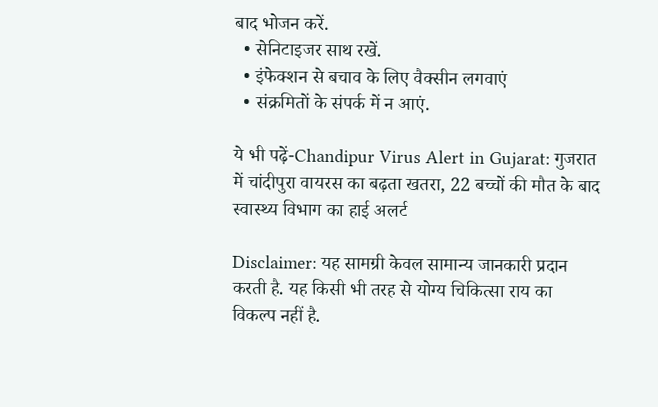बाद भोजन करें.
  • सेनिटाइजर साथ रखें.
  • इंफेक्शन से बचाव के लिए वैक्सीन लगवाएं
  • संक्रमितों के संपर्क में न आएं.

ये भी पढ़ें-Chandipur Virus Alert in Gujarat: गुजरात में चांदीपुरा वायरस का बढ़ता खतरा, 22 बच्चों की मौत के बाद स्वास्थ्य विभाग का हाई अलर्ट

Disclaimer: यह सामग्री केवल सामान्य जानकारी प्रदान करती है. यह किसी भी तरह से योग्य चिकित्सा राय का विकल्प नहीं है.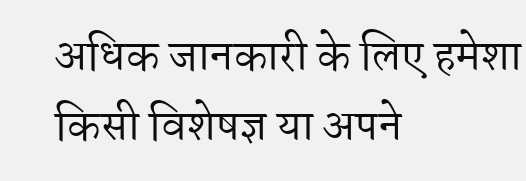अधिक जानकारी के लिए हमेशा किसी विशेषज्ञ या अपने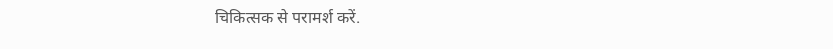चिकित्सक से परामर्श करें.